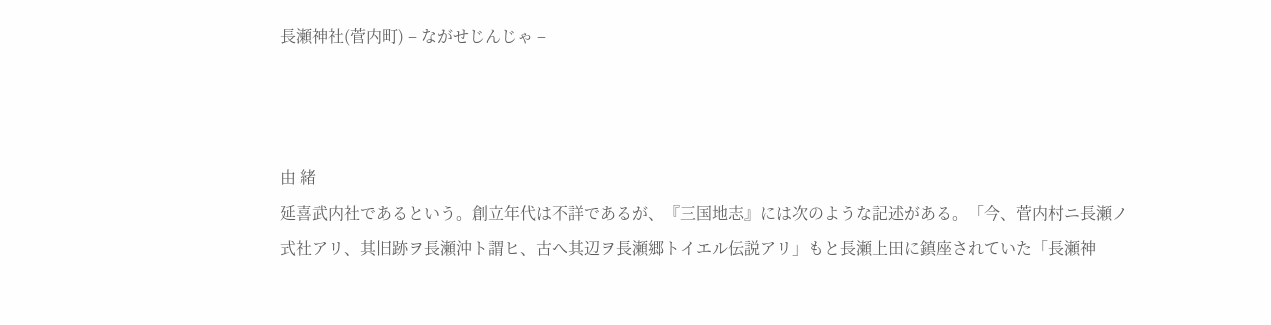長瀬神社(菅内町) – ながせじんじゃ –



由 緒
延喜武内社であるという。創立年代は不詳であるが、『三国地志』には次のような記述がある。「今、菅内村ニ長瀬ノ式社アリ、其旧跡ヲ長瀬沖ト謂ヒ、古へ其辺ヲ長瀬郷トイエル伝説アリ」もと長瀬上田に鎮座されていた「長瀬神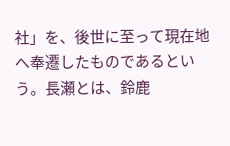社」を、後世に至って現在地へ奉遷したものであるという。長瀬とは、鈴鹿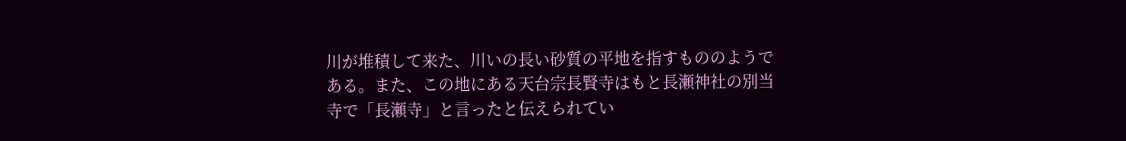川が堆積して来た、川いの長い砂質の平地を指すもののようである。また、この地にある天台宗長賢寺はもと長瀬神社の別当寺で「長瀬寺」と言ったと伝えられてい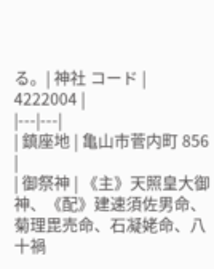る。| 神社 コード |
4222004 |
|---|---|
| 鎮座地 | 亀山市菅内町 856 |
| 御祭神 | 《主》天照皇大御神、《配》建速須佐男命、菊理毘売命、石凝姥命、八十禍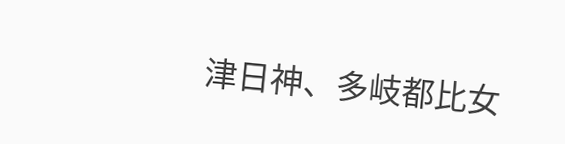津日神、多岐都比女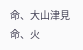命、大山津見命、火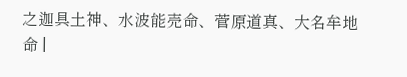之迦具土神、水波能売命、菅原道真、大名牟地命 |